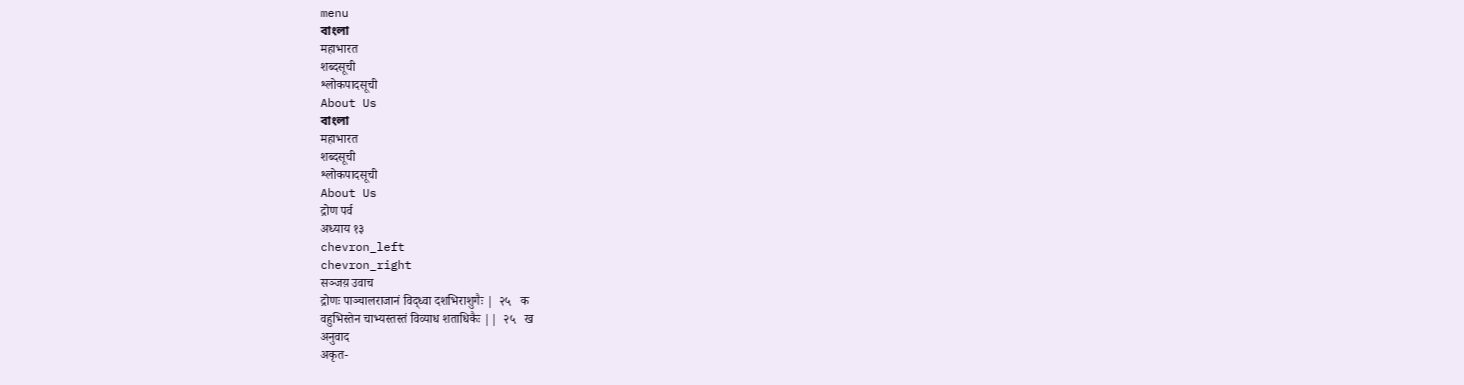menu
বাংলা
महाभारत
शब्दसूची
श्लोकपादसूची
About Us
বাংলা
महाभारत
शब्दसूची
श्लोकपादसूची
About Us
द्रोण पर्व
अध्याय १३
chevron_left
chevron_right
सञ्जय़ उवाच
द्रोणः पाञ्चालराजानं विद्ध्वा दशभिराशुगैः |  २५   क
वहुभिस्तेन चाभ्यस्तस्तं विव्याध शताधिकैः ||  २५   ख
अनुवाद
अकृत-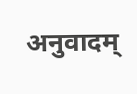अनुवादम्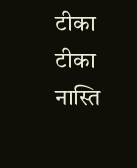टीका
टीका नास्ति